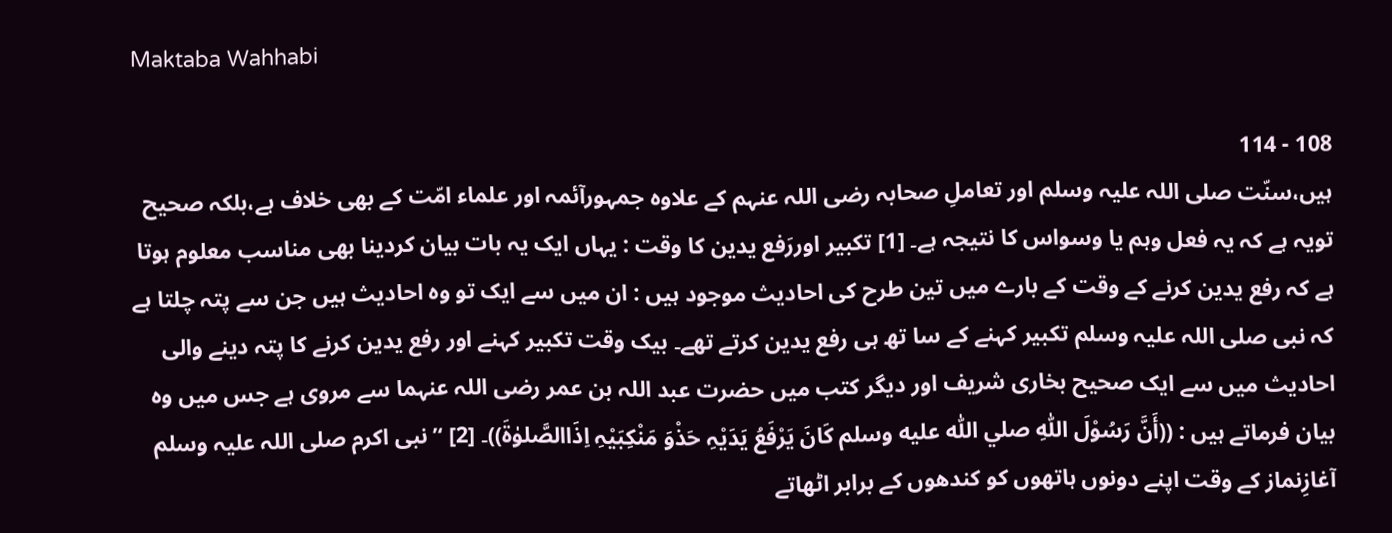Maktaba Wahhabi

108 - 114
ہیں،سنّت صلی اللہ علیہ وسلم اور تعاملِ صحابہ رضی اللہ عنہم کے علاوہ جمہورآئمہ اور علماء امّت کے بھی خلاف ہے،بلکہ صحیح تویہ ہے کہ یہ فعل وہم یا وسواس کا نتیجہ ہے۔ [1] تکبیر اوررَفع یدین کا وقت : یہاں ایک یہ بات بیان کردینا بھی مناسب معلوم ہوتا ہے کہ رفع یدین کرنے کے وقت کے بارے میں تین طرح کی احادیث موجود ہیں : ان میں سے ایک تو وہ احادیث ہیں جن سے پتہ چلتا ہے کہ نبی صلی اللہ علیہ وسلم تکبیر کہنے کے سا تھ ہی رفع یدین کرتے تھے۔ بیک وقت تکبیر کہنے اور رفع یدین کرنے کا پتہ دینے والی احادیث میں سے ایک صحیح بخاری شریف اور دیگر کتب میں حضرت عبد اللہ بن عمر رضی اللہ عنہما سے مروی ہے جس میں وہ بیان فرماتے ہیں : ((أَنَّ رَسُوْلَ اللّٰہِ صلي اللّٰه عليه وسلم کَانَ یَرْفَعُ یَدَیْہِ حَذْوَ مَنْکِبَیْہِ اِذَاالصَّلوٰۃَ))۔ [2] ‘’نبی اکرم صلی اللہ علیہ وسلم آغازِنماز کے وقت اپنے دونوں ہاتھوں کو کندھوں کے برابر اٹھاتے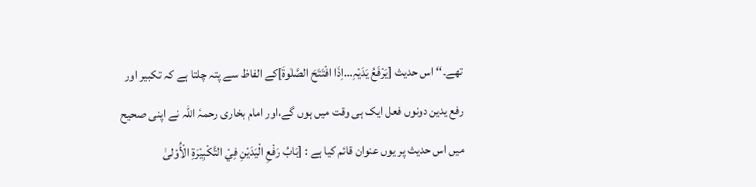تھے۔‘‘ اس حدیث [یَرْفَعُ یَدَیْہِ…اِذَا افْتَتَحَ الصَّلٰوۃَ]کے الفاظ سے پتہ چلتا ہے کہ تکبیر اور رفع یدین دونوں فعل ایک ہی وقت میں ہوں گے،اور امام بخاری رحمہٗ اللہ نے اپنی صحیح میں اس حدیث پر یوں عنوان قائم کیا ہے : [بَابُ رَفْعِ الْیَدَیْنِ فِيْ التَّکْبِیْرَۃِ الْأُوْلیٰ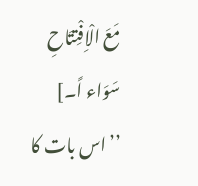مَعَ الْاِفْتِتَاحِ سَوَاء اً۔] ’’اس بات کا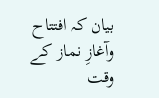بیان کہ افتتاح وآغازِ نماز کے وقت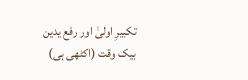تکبیرِ اولیٰ اور رفع یدین بیک وقت (اکٹھی ہی)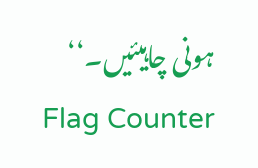ہونی چاہیئیں۔‘‘
Flag Counter